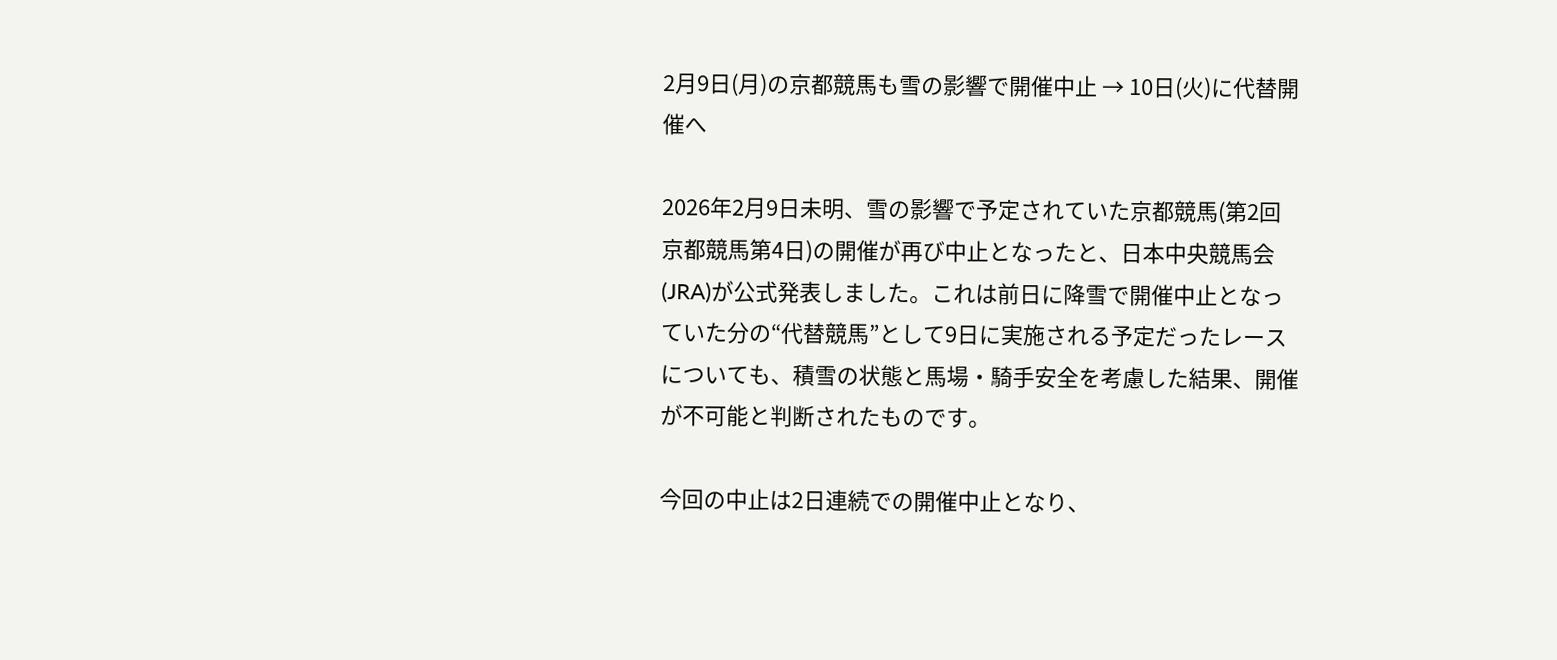2月9日(月)の京都競馬も雪の影響で開催中止 → 10日(火)に代替開催へ

2026年2月9日未明、雪の影響で予定されていた京都競馬(第2回京都競馬第4日)の開催が再び中止となったと、日本中央競馬会(JRA)が公式発表しました。これは前日に降雪で開催中止となっていた分の“代替競馬”として9日に実施される予定だったレースについても、積雪の状態と馬場・騎手安全を考慮した結果、開催が不可能と判断されたものです。

今回の中止は2日連続での開催中止となり、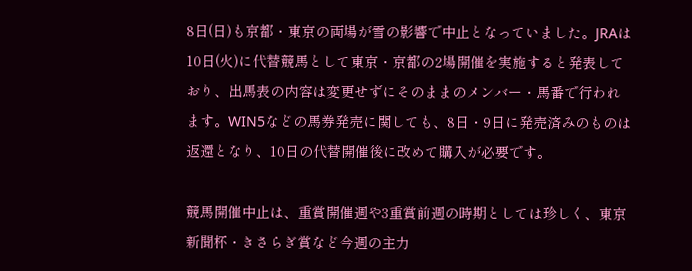8日(日)も京都・東京の両場が雪の影響で中止となっていました。JRAは10日(火)に代替競馬として東京・京都の2場開催を実施すると発表しており、出馬表の内容は変更せずにそのままのメンバー・馬番で行われます。WIN5などの馬券発売に関しても、8日・9日に発売済みのものは返還となり、10日の代替開催後に改めて購入が必要です。

競馬開催中止は、重賞開催週や3重賞前週の時期としては珍しく、東京新聞杯・きさらぎ賞など今週の主力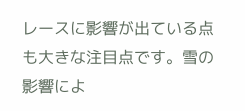レースに影響が出ている点も大きな注目点です。雪の影響によ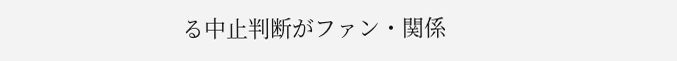る中止判断がファン・関係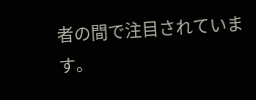者の間で注目されています。